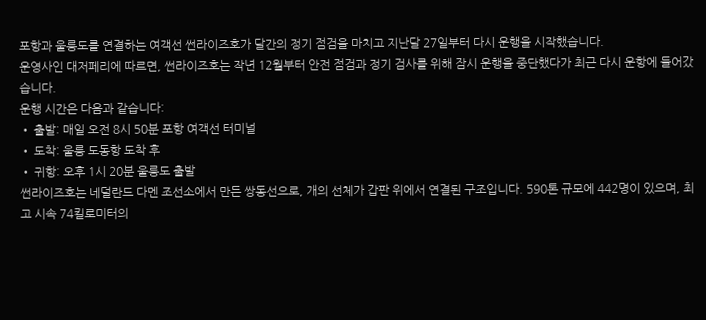포항과 울릉도를 연결하는 여객선 썬라이즈호가 달간의 정기 점검을 마치고 지난달 27일부터 다시 운행을 시작했습니다.
운영사인 대저페리에 따르면, 썬라이즈호는 작년 12월부터 안전 점검과 정기 검사를 위해 잠시 운행을 중단했다가 최근 다시 운항에 들어갔습니다.
운행 시간은 다음과 같습니다:
• 출발: 매일 오전 8시 50분 포항 여객선 터미널
• 도착: 울릉 도동항 도착 후
• 귀항: 오후 1시 20분 울릉도 출발
썬라이즈호는 네덜란드 다멘 조선소에서 만든 쌍동선으로, 개의 선체가 갑판 위에서 연결된 구조입니다. 590톤 규모에 442명이 있으며, 최고 시속 74킬로미터의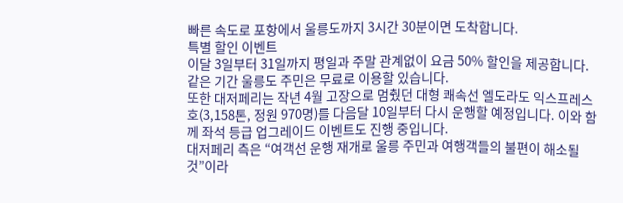빠른 속도로 포항에서 울릉도까지 3시간 30분이면 도착합니다.
특별 할인 이벤트
이달 3일부터 31일까지 평일과 주말 관계없이 요금 50% 할인을 제공합니다. 같은 기간 울릉도 주민은 무료로 이용할 있습니다.
또한 대저페리는 작년 4월 고장으로 멈췄던 대형 쾌속선 엘도라도 익스프레스호(3,158톤, 정원 970명)를 다음달 10일부터 다시 운행할 예정입니다. 이와 함께 좌석 등급 업그레이드 이벤트도 진행 중입니다.
대저페리 측은 “여객선 운행 재개로 울릉 주민과 여행객들의 불편이 해소될 것”이라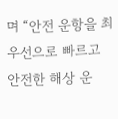며 “안전 운항을 최우선으로 빠르고 안전한 해상 운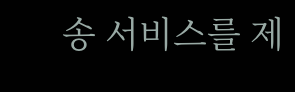송 서비스를 제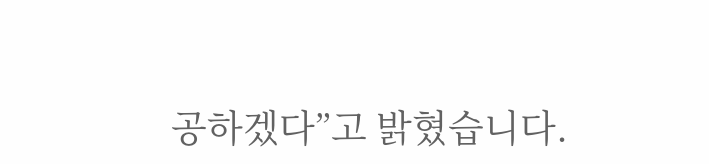공하겠다”고 밝혔습니다.